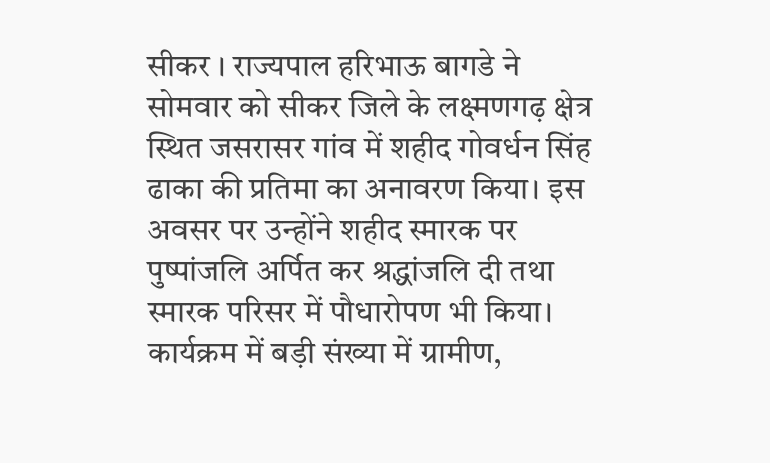सीकर । राज्यपाल हरिभाऊ बागडे ने सोमवार को सीकर जिले के लक्ष्मणगढ़ क्षेत्र स्थित जसरासर गांव में शहीद गोवर्धन सिंह ढाका की प्रतिमा का अनावरण किया। इस अवसर पर उन्होंने शहीद स्मारक पर पुष्पांजलि अर्पित कर श्रद्धांजलि दी तथा स्मारक परिसर में पौधारोपण भी किया। कार्यक्रम में बड़ी संख्या में ग्रामीण,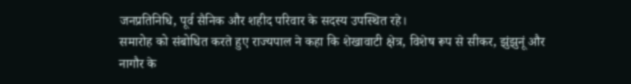जनप्रतिनिधि, पूर्व सैनिक और शहीद परिवार के सदस्य उपस्थित रहे।
समारोह को संबोधित करते हुए राज्यपाल ने कहा कि शेखावाटी क्षेत्र, विशेष रूप से सीकर, झुंझुनूं और नागौर के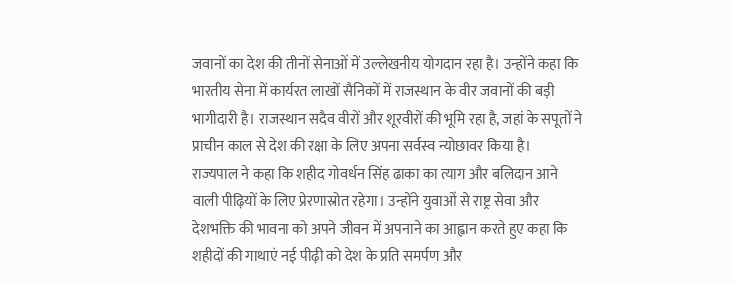जवानों का देश की तीनों सेनाओं में उल्लेखनीय योगदान रहा है। उन्होंने कहा कि भारतीय सेना में कार्यरत लाखों सैनिकों में राजस्थान के वीर जवानों की बड़ी भागीदारी है। राजस्थान सदैव वीरों और शूरवीरों की भूमि रहा है, जहां के सपूतों ने प्राचीन काल से देश की रक्षा के लिए अपना सर्वस्व न्योछावर किया है।
राज्यपाल ने कहा कि शहीद गोवर्धन सिंह ढाका का त्याग और बलिदान आने वाली पीढ़ियों के लिए प्रेरणास्रोत रहेगा। उन्होंने युवाओं से राष्ट्र सेवा और देशभक्ति की भावना को अपने जीवन में अपनाने का आह्वान करते हुए कहा कि शहीदों की गाथाएं नई पीढ़ी को देश के प्रति समर्पण और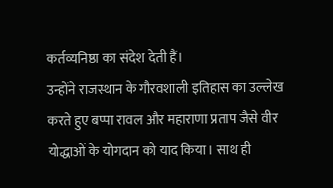कर्तव्यनिष्ठा का संदेश देती हैं।
उन्होंने राजस्थान के गौरवशाली इतिहास का उल्लेख करते हुए बप्पा रावल और महाराणा प्रताप जैसे वीर योद्धाओं के योगदान को याद किया। साथ ही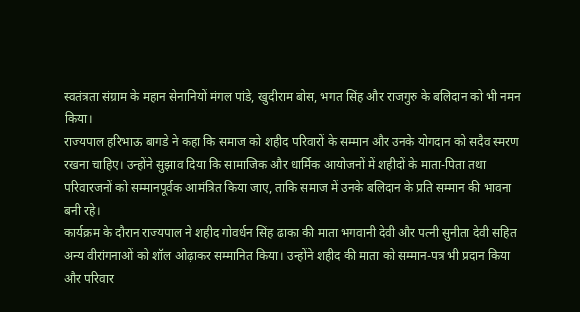स्वतंत्रता संग्राम के महान सेनानियों मंगल पांडे, खुदीराम बोस, भगत सिंह और राजगुरु के बलिदान को भी नमन किया।
राज्यपाल हरिभाऊ बागडे ने कहा कि समाज को शहीद परिवारों के सम्मान और उनके योगदान को सदैव स्मरण रखना चाहिए। उन्होंने सुझाव दिया कि सामाजिक और धार्मिक आयोजनों में शहीदों के माता-पिता तथा परिवारजनों को सम्मानपूर्वक आमंत्रित किया जाए, ताकि समाज में उनके बलिदान के प्रति सम्मान की भावना बनी रहे।
कार्यक्रम के दौरान राज्यपाल ने शहीद गोवर्धन सिंह ढाका की माता भगवानी देवी और पत्नी सुनीता देवी सहित अन्य वीरांगनाओं को शॉल ओढ़ाकर सम्मानित किया। उन्होंने शहीद की माता को सम्मान-पत्र भी प्रदान किया और परिवार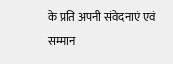के प्रति अपनी संवेदनाएं एवं सम्मान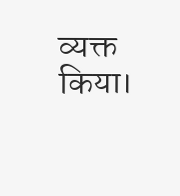व्यक्त किया।